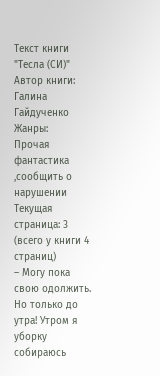Текст книги "Тесла (СИ)"
Автор книги: Галина Гайдученко
Жанры:
Прочая фантастика
,сообщить о нарушении
Текущая страница: 3 (всего у книги 4 страниц)
– Могу пока свою одолжить. Но только до утра! Утром я уборку собираюсь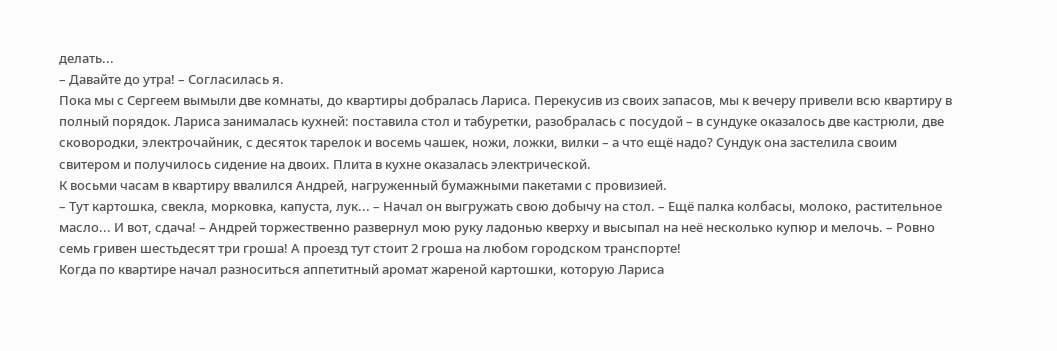делать...
– Давайте до утра! – Согласилась я.
Пока мы с Сергеем вымыли две комнаты, до квартиры добралась Лариса. Перекусив из своих запасов, мы к вечеру привели всю квартиру в полный порядок. Лариса занималась кухней: поставила стол и табуретки, разобралась с посудой – в сундуке оказалось две кастрюли, две сковородки, электрочайник, с десяток тарелок и восемь чашек, ножи, ложки, вилки – а что ещё надо? Сундук она застелила своим свитером и получилось сидение на двоих. Плита в кухне оказалась электрической.
К восьми часам в квартиру ввалился Андрей, нагруженный бумажными пакетами с провизией.
– Тут картошка, свекла, морковка, капуста, лук... – Начал он выгружать свою добычу на стол. – Ещё палка колбасы, молоко, растительное масло... И вот, сдача! – Андрей торжественно развернул мою руку ладонью кверху и высыпал на неё несколько купюр и мелочь. – Ровно семь гривен шестьдесят три гроша! А проезд тут стоит 2 гроша на любом городском транспорте!
Когда по квартире начал разноситься аппетитный аромат жареной картошки, которую Лариса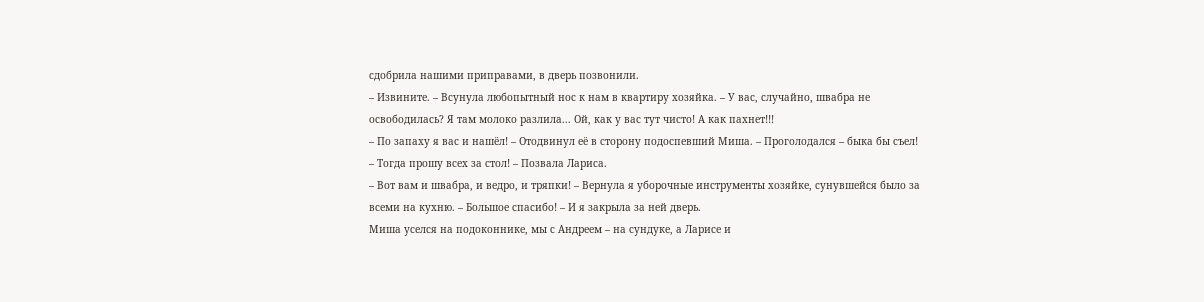сдобрила нашими приправами, в дверь позвонили.
– Извините. – Всунула любопытный нос к нам в квартиру хозяйка. – У вас, случайно, швабра не освободилась? Я там молоко разлила... Ой, как у вас тут чисто! А как пахнет!!!
– По запаху я вас и нашёл! – Отодвинул её в сторону подоспевший Миша. – Проголодался – быка бы съел!
– Тогда прошу всех за стол! – Позвала Лариса.
– Вот вам и швабра, и ведро, и тряпки! – Вернула я уборочные инструменты хозяйке, сунувшейся было за всеми на кухню. – Большое спасибо! – И я закрыла за ней дверь.
Миша уселся на подоконнике, мы с Андреем – на сундуке, а Ларисе и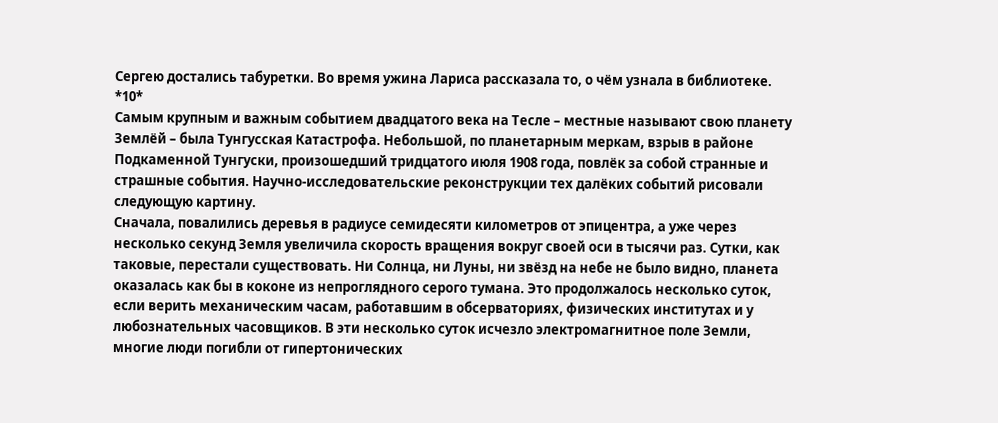Сергею достались табуретки. Во время ужина Лариса рассказала то, о чём узнала в библиотеке.
*10*
Самым крупным и важным событием двадцатого века на Тесле – местные называют свою планету Землёй – была Тунгусская Катастрофа. Небольшой, по планетарным меркам, взрыв в районе Подкаменной Тунгуски, произошедший тридцатого июля 1908 года, повлёк за собой странные и страшные события. Научно-исследовательские реконструкции тех далёких событий рисовали следующую картину.
Сначала, повалились деревья в радиусе семидесяти километров от эпицентра, а уже через несколько секунд Земля увеличила скорость вращения вокруг своей оси в тысячи раз. Сутки, как таковые, перестали существовать. Ни Солнца, ни Луны, ни звёзд на небе не было видно, планета оказалась как бы в коконе из непроглядного серого тумана. Это продолжалось несколько суток, если верить механическим часам, работавшим в обсерваториях, физических институтах и у любознательных часовщиков. В эти несколько суток исчезло электромагнитное поле Земли, многие люди погибли от гипертонических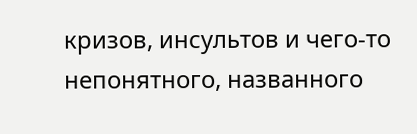кризов, инсультов и чего-то непонятного, названного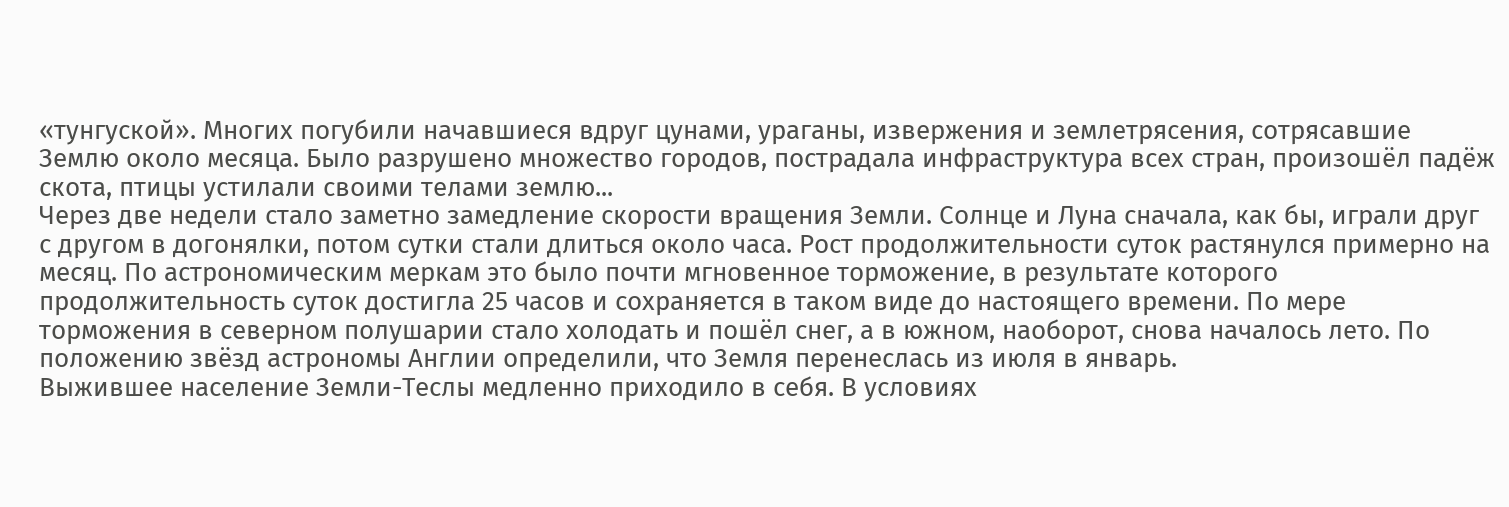«тунгуской». Многих погубили начавшиеся вдруг цунами, ураганы, извержения и землетрясения, сотрясавшие Землю около месяца. Было разрушено множество городов, пострадала инфраструктура всех стран, произошёл падёж скота, птицы устилали своими телами землю...
Через две недели стало заметно замедление скорости вращения Земли. Солнце и Луна сначала, как бы, играли друг с другом в догонялки, потом сутки стали длиться около часа. Рост продолжительности суток растянулся примерно на месяц. По астрономическим меркам это было почти мгновенное торможение, в результате которого продолжительность суток достигла 25 часов и сохраняется в таком виде до настоящего времени. По мере торможения в северном полушарии стало холодать и пошёл снег, а в южном, наоборот, снова началось лето. По положению звёзд астрономы Англии определили, что Земля перенеслась из июля в январь.
Выжившее население Земли-Теслы медленно приходило в себя. В условиях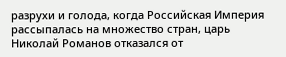разрухи и голода, когда Российская Империя рассыпалась на множество стран, царь Николай Романов отказался от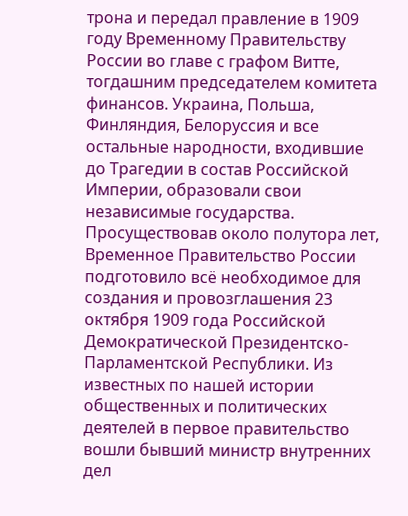трона и передал правление в 1909 году Временному Правительству России во главе с графом Витте, тогдашним председателем комитета финансов. Украина, Польша, Финляндия, Белоруссия и все остальные народности, входившие до Трагедии в состав Российской Империи, образовали свои независимые государства.
Просуществовав около полутора лет, Временное Правительство России подготовило всё необходимое для создания и провозглашения 23 октября 1909 года Российской Демократической Президентско-Парламентской Республики. Из известных по нашей истории общественных и политических деятелей в первое правительство вошли бывший министр внутренних дел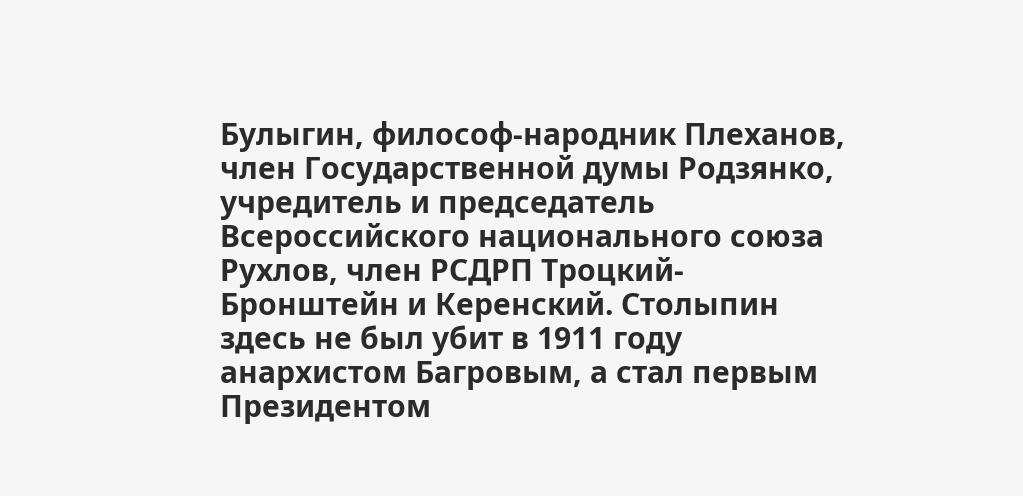Булыгин, философ-народник Плеханов, член Государственной думы Родзянко, учредитель и председатель Всероссийского национального союза Рухлов, член РСДРП Троцкий-Бронштейн и Керенский. Столыпин здесь не был убит в 1911 году анархистом Багровым, а стал первым Президентом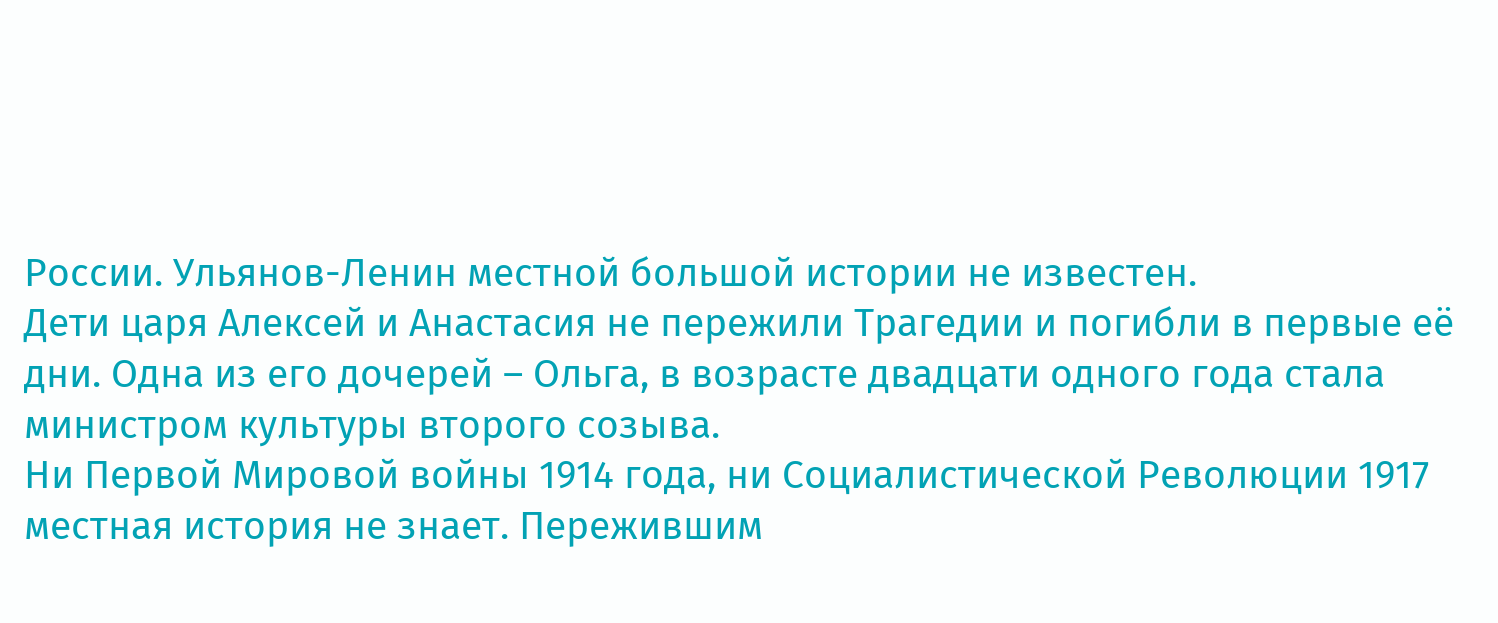России. Ульянов-Ленин местной большой истории не известен.
Дети царя Алексей и Анастасия не пережили Трагедии и погибли в первые её дни. Одна из его дочерей – Ольга, в возрасте двадцати одного года стала министром культуры второго созыва.
Ни Первой Мировой войны 1914 года, ни Социалистической Революции 1917 местная история не знает. Пережившим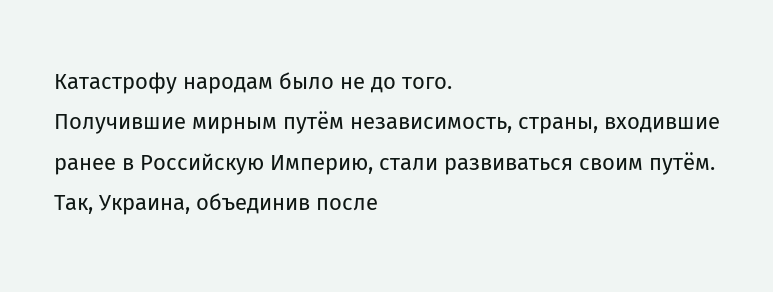Катастрофу народам было не до того.
Получившие мирным путём независимость, страны, входившие ранее в Российскую Империю, стали развиваться своим путём.
Так, Украина, объединив после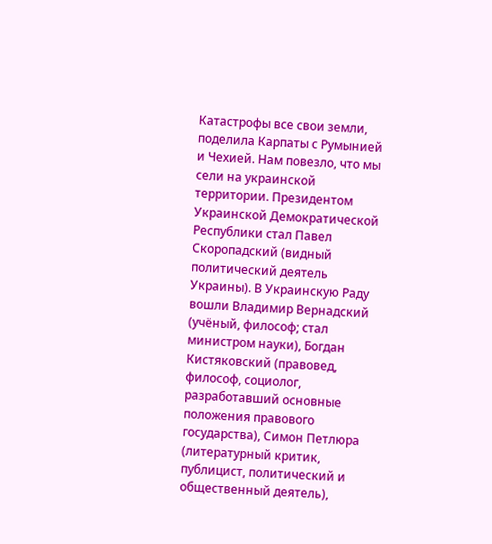Катастрофы все свои земли, поделила Карпаты с Румынией и Чехией. Нам повезло, что мы сели на украинской территории. Президентом Украинской Демократической Республики стал Павел Скоропадский (видный политический деятель Украины). В Украинскую Раду вошли Владимир Вернадский (учёный, философ; стал министром науки), Богдан Кистяковский (правовед, философ, социолог, разработавший основные положения правового государства), Симон Петлюра (литературный критик, публицист, политический и общественный деятель),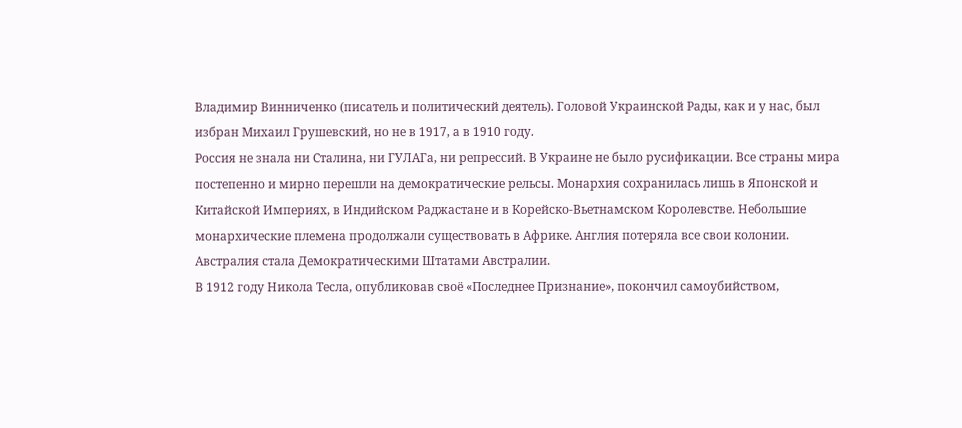Владимир Винниченко (писатель и политический деятель). Головой Украинской Рады, как и у нас, был избран Михаил Грушевский, но не в 1917, а в 1910 году.
Россия не знала ни Сталина, ни ГУЛАГа, ни репрессий. В Украине не было русификации. Все страны мира постепенно и мирно перешли на демократические рельсы. Монархия сохранилась лишь в Японской и Китайской Империях, в Индийском Раджастане и в Корейско-Вьетнамском Королевстве. Небольшие монархические племена продолжали существовать в Африке. Англия потеряла все свои колонии. Австралия стала Демократическими Штатами Австралии.
В 1912 году Никола Тесла, опубликовав своё «Последнее Признание», покончил самоубийством,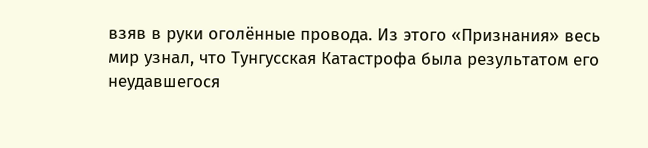взяв в руки оголённые провода. Из этого «Признания» весь мир узнал, что Тунгусская Катастрофа была результатом его неудавшегося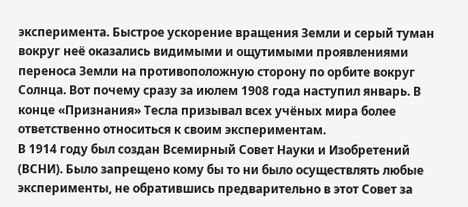эксперимента. Быстрое ускорение вращения Земли и серый туман вокруг неё оказались видимыми и ощутимыми проявлениями переноса Земли на противоположную сторону по орбите вокруг Солнца. Вот почему сразу за июлем 1908 года наступил январь. В конце «Признания» Тесла призывал всех учёных мира более ответственно относиться к своим экспериментам.
В 1914 году был создан Всемирный Совет Науки и Изобретений (ВСНИ). Было запрещено кому бы то ни было осуществлять любые эксперименты, не обратившись предварительно в этот Совет за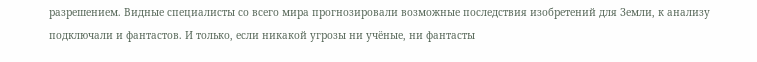разрешением. Видные специалисты со всего мира прогнозировали возможные последствия изобретений для Земли, к анализу подключали и фантастов. И только, если никакой угрозы ни учёные, ни фантасты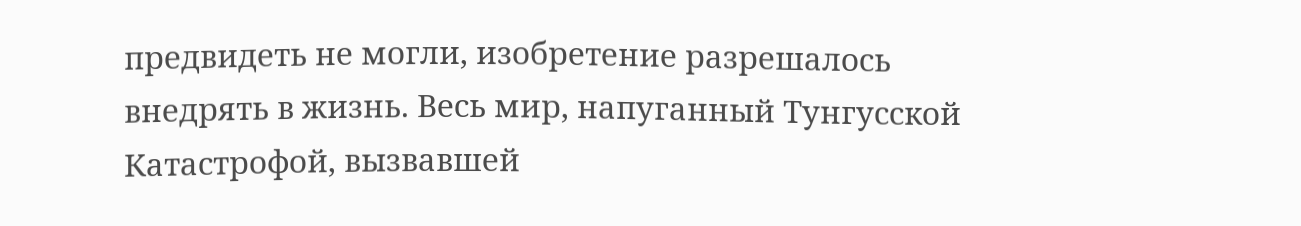предвидеть не могли, изобретение разрешалось внедрять в жизнь. Весь мир, напуганный Тунгусской Катастрофой, вызвавшей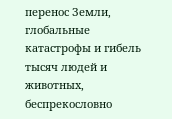перенос Земли, глобальные катастрофы и гибель тысяч людей и животных, беспрекословно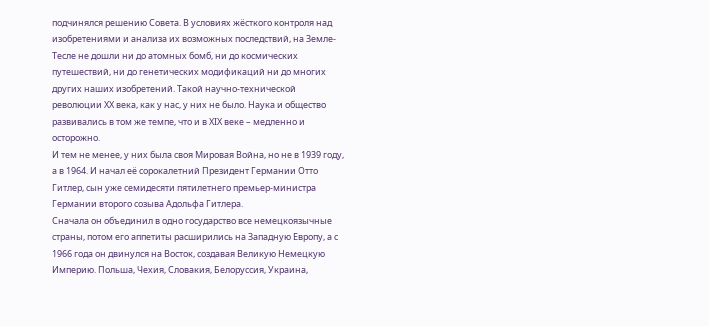подчинялся решению Совета. В условиях жёсткого контроля над изобретениями и анализа их возможных последствий, на Земле-Тесле не дошли ни до атомных бомб, ни до космических путешествий, ни до генетических модификаций ни до многих других наших изобретений. Такой научно-технической революции ХХ века, как у нас, у них не было. Наука и общество развивались в том же темпе, что и в ХIХ веке – медленно и осторожно.
И тем не менее, у них была своя Мировая Война, но не в 1939 году, а в 1964. И начал её сорокалетний Президент Германии Отто Гитлер, сын уже семидесяти пятилетнего премьер-министра Германии второго созыва Адольфа Гитлера.
Сначала он объединил в одно государство все немецкоязычные страны, потом его аппетиты расширились на Западную Европу, а с 1966 года он двинулся на Восток, создавая Великую Немецкую Империю. Польша, Чехия, Словакия, Белоруссия, Украина,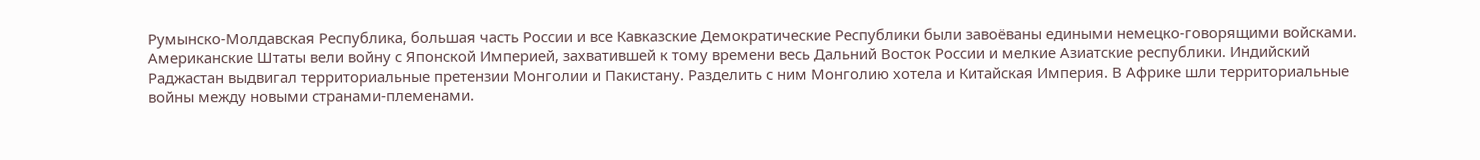Румынско-Молдавская Республика, большая часть России и все Кавказские Демократические Республики были завоёваны едиными немецко-говорящими войсками.
Американские Штаты вели войну с Японской Империей, захватившей к тому времени весь Дальний Восток России и мелкие Азиатские республики. Индийский Раджастан выдвигал территориальные претензии Монголии и Пакистану. Разделить с ним Монголию хотела и Китайская Империя. В Африке шли территориальные войны между новыми странами-племенами.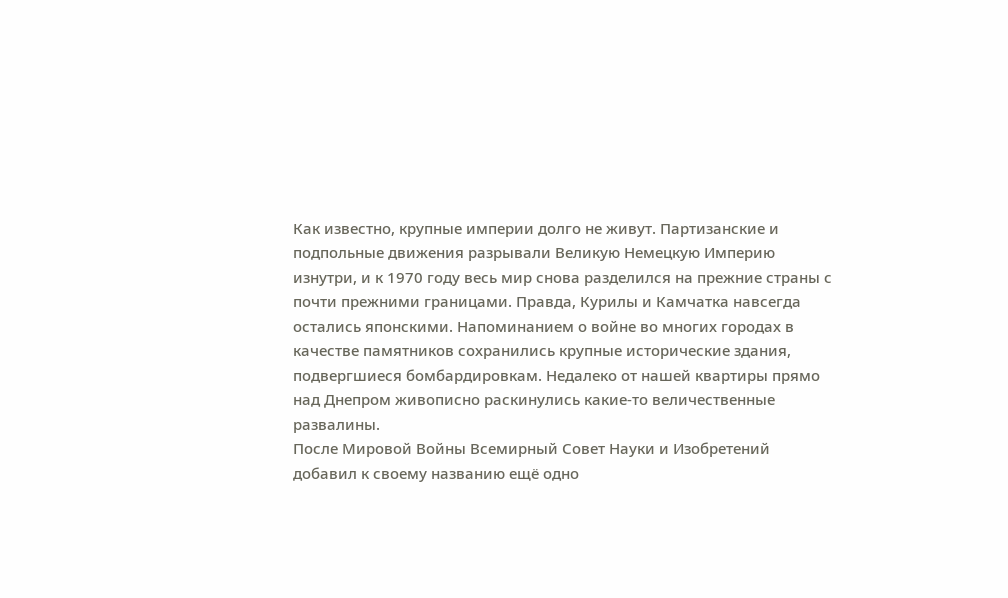Как известно, крупные империи долго не живут. Партизанские и подпольные движения разрывали Великую Немецкую Империю изнутри, и к 1970 году весь мир снова разделился на прежние страны с почти прежними границами. Правда, Курилы и Камчатка навсегда остались японскими. Напоминанием о войне во многих городах в качестве памятников сохранились крупные исторические здания, подвергшиеся бомбардировкам. Недалеко от нашей квартиры прямо над Днепром живописно раскинулись какие-то величественные развалины.
После Мировой Войны Всемирный Совет Науки и Изобретений добавил к своему названию ещё одно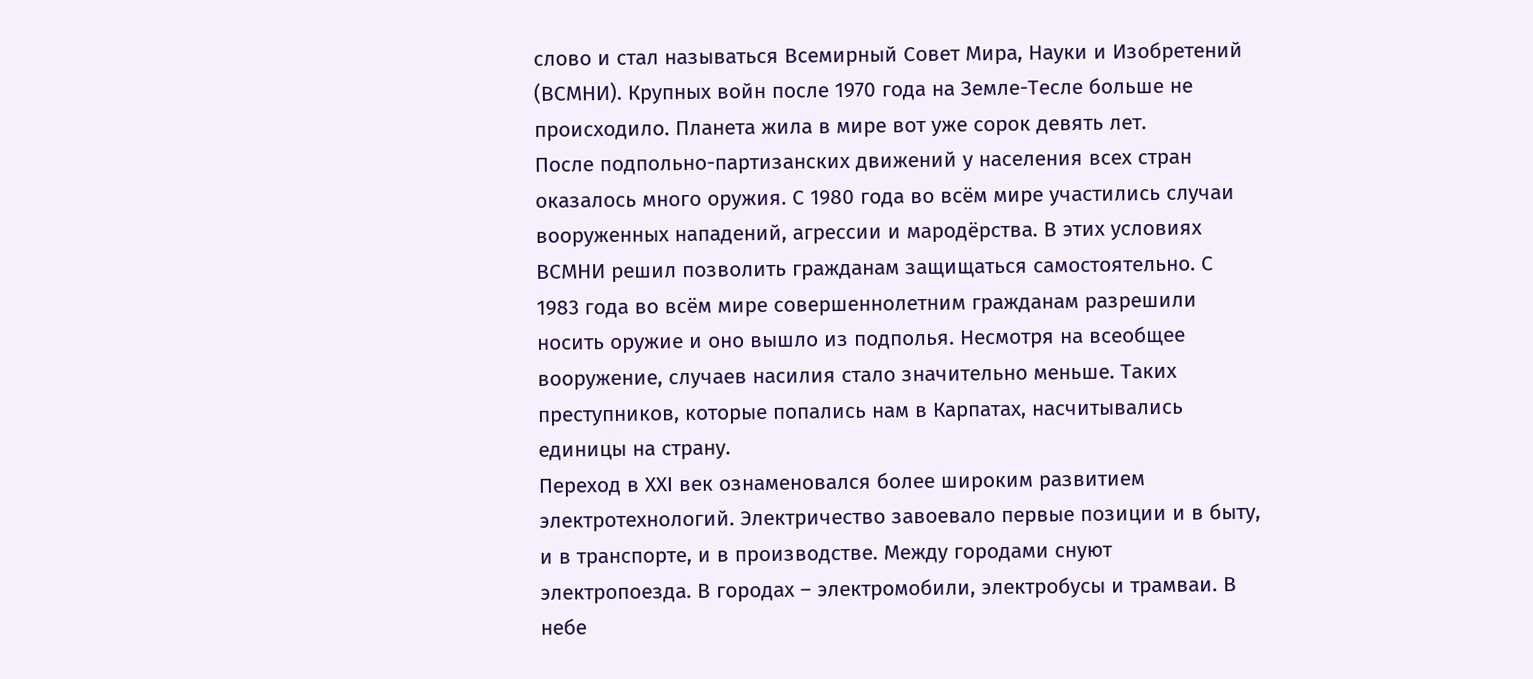слово и стал называться Всемирный Совет Мира, Науки и Изобретений (ВСМНИ). Крупных войн после 1970 года на Земле-Тесле больше не происходило. Планета жила в мире вот уже сорок девять лет.
После подпольно-партизанских движений у населения всех стран оказалось много оружия. С 1980 года во всём мире участились случаи вооруженных нападений, агрессии и мародёрства. В этих условиях ВСМНИ решил позволить гражданам защищаться самостоятельно. С 1983 года во всём мире совершеннолетним гражданам разрешили носить оружие и оно вышло из подполья. Несмотря на всеобщее вооружение, случаев насилия стало значительно меньше. Таких преступников, которые попались нам в Карпатах, насчитывались единицы на страну.
Переход в ХХI век ознаменовался более широким развитием электротехнологий. Электричество завоевало первые позиции и в быту, и в транспорте, и в производстве. Между городами снуют электропоезда. В городах – электромобили, электробусы и трамваи. В небе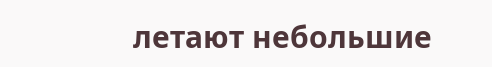летают небольшие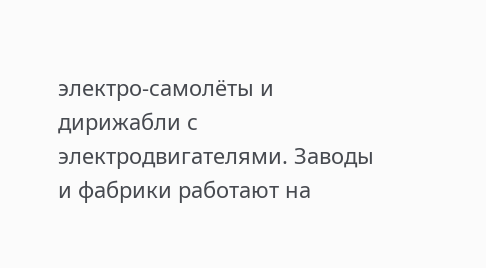электро-самолёты и дирижабли с электродвигателями. Заводы и фабрики работают на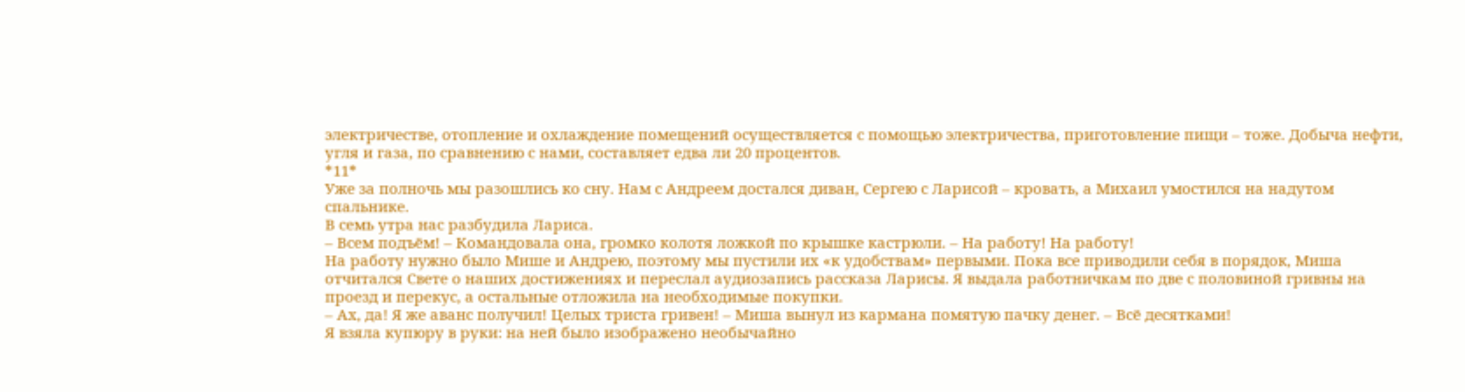электричестве, отопление и охлаждение помещений осуществляется с помощью электричества, приготовление пищи – тоже. Добыча нефти, угля и газа, по сравнению с нами, составляет едва ли 20 процентов.
*11*
Уже за полночь мы разошлись ко сну. Нам с Андреем достался диван, Сергею с Ларисой – кровать, а Михаил умостился на надутом спальнике.
В семь утра нас разбудила Лариса.
– Всем подъём! – Командовала она, громко колотя ложкой по крышке кастрюли. – На работу! На работу!
На работу нужно было Мише и Андрею, поэтому мы пустили их «к удобствам» первыми. Пока все приводили себя в порядок, Миша отчитался Свете о наших достижениях и переслал аудиозапись рассказа Ларисы. Я выдала работничкам по две с половиной гривны на проезд и перекус, а остальные отложила на необходимые покупки.
– Ах, да! Я же аванс получил! Целых триста гривен! – Миша вынул из кармана помятую пачку денег. – Всё десятками!
Я взяла купюру в руки: на ней было изображено необычайно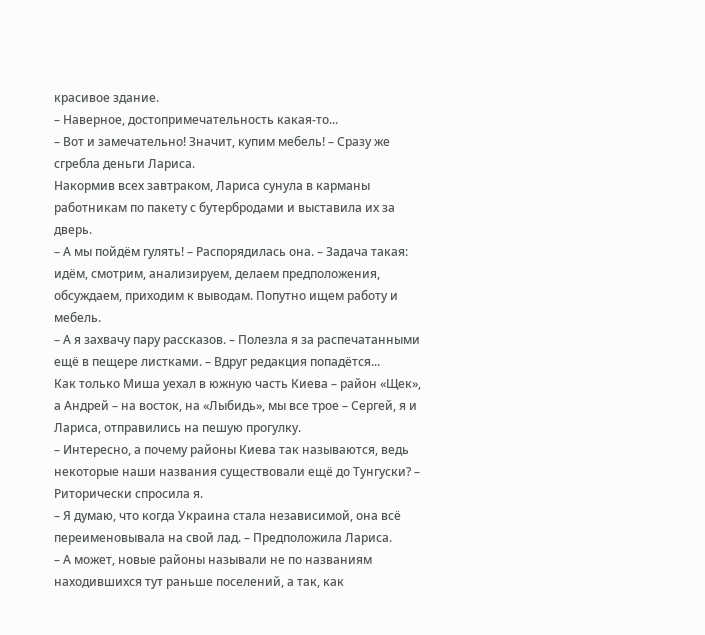красивое здание.
– Наверное, достопримечательность какая-то...
– Вот и замечательно! Значит, купим мебель! – Сразу же сгребла деньги Лариса.
Накормив всех завтраком, Лариса сунула в карманы работникам по пакету с бутербродами и выставила их за дверь.
– А мы пойдём гулять! – Распорядилась она. – Задача такая: идём, смотрим, анализируем, делаем предположения, обсуждаем, приходим к выводам. Попутно ищем работу и мебель.
– А я захвачу пару рассказов. – Полезла я за распечатанными ещё в пещере листками. – Вдруг редакция попадётся...
Как только Миша уехал в южную часть Киева – район «Щек», а Андрей – на восток, на «Лыбидь», мы все трое – Сергей, я и Лариса, отправились на пешую прогулку.
– Интересно, а почему районы Киева так называются, ведь некоторые наши названия существовали ещё до Тунгуски? – Риторически спросила я.
– Я думаю, что когда Украина стала независимой, она всё переименовывала на свой лад. – Предположила Лариса.
– А может, новые районы называли не по названиям находившихся тут раньше поселений, а так, как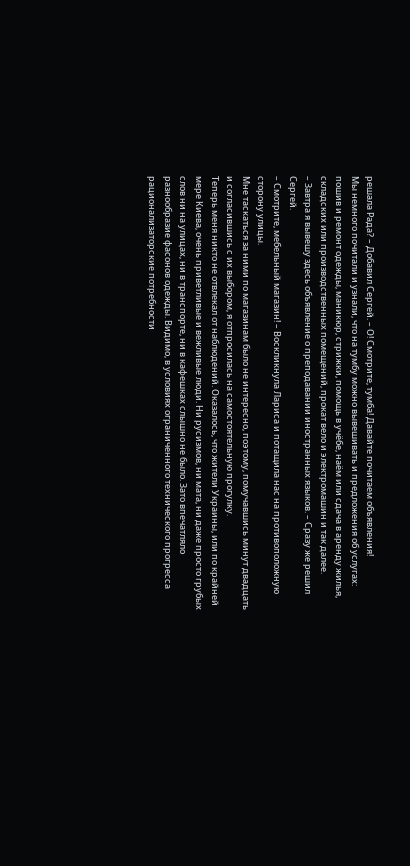решала Рада? – Добавил Сергей. – О! Смотрите, тумба! Давайте почитаем объявления!
Мы немного почитали и узнали, что на тумбу можно вывешивать и предложения об услугах: пошив и ремонт одежды, маникюр, стрижки, помощь в учёбе, наём или сдача в аренду жилья, складских или производственных помещений, прокат вело и электромашин и так далее.
– Завтра я вывешу здесь объявление о преподавании иностранных языков. – Сразу же решил Сергей.
– Смотрите, мебельный магазин! – Воскликнула Лариса и потащила нас на противоположную сторону улицы.
Мне таскаться за ними по магазинам было не интересно, поэтому, помучавшись минут двадцать и согласившись с их выбором, я отпросилась на самостоятельную прогулку.
Теперь меня никто не отвлекал от наблюдений. Оказалось, что жители Украины, или по крайней мере Киева, очень приветливые и вежливые люди. Ни русизмов, ни мата, ни даже просто грубых слов ни на улицах, ни в транспорте, ни в кафешках слышно не было. Зато впечатляло разнообразие фасонов одежды. Видимо, в условиях ограниченного технического прогресса рационализаторские потребности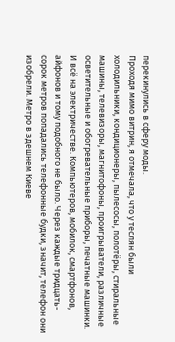перекинулись в сферу моды.
Проходя мимо витрин, я отмечала, что у теслян были холодильники, кондиционеры, пылесосы, полотёры, стиральные машины, телевизоры, магнитофоны, проигрыватели, различные осветительные и обогревательные приборы, печатные машинки. И всё на электричестве. Компьютеров, мобилок, смартфонов, айфонов и тому подобного не было. Через каждые тридцать-сорок метров попадались телефонные будки, значит, телефон они изобрели. Метро в здешнем Киеве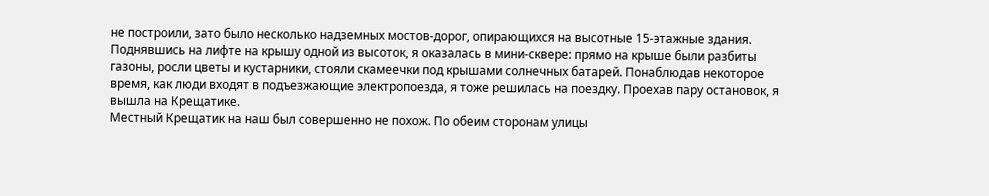не построили, зато было несколько надземных мостов-дорог, опирающихся на высотные 15-этажные здания.
Поднявшись на лифте на крышу одной из высоток, я оказалась в мини-сквере: прямо на крыше были разбиты газоны, росли цветы и кустарники, стояли скамеечки под крышами солнечных батарей. Понаблюдав некоторое время, как люди входят в подъезжающие электропоезда, я тоже решилась на поездку. Проехав пару остановок, я вышла на Крещатике.
Местный Крещатик на наш был совершенно не похож. По обеим сторонам улицы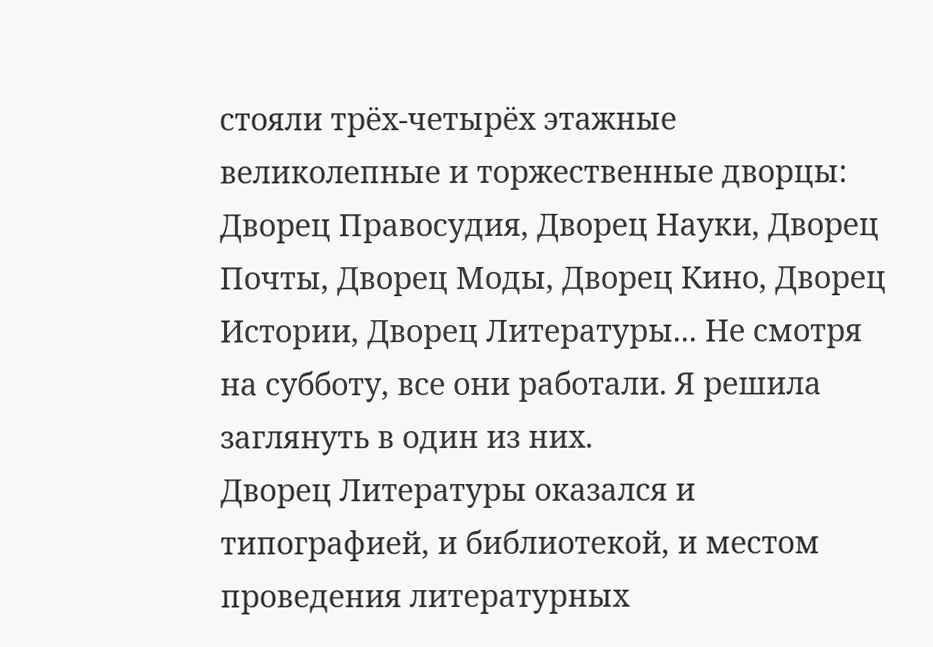стояли трёх-четырёх этажные великолепные и торжественные дворцы: Дворец Правосудия, Дворец Науки, Дворец Почты, Дворец Моды, Дворец Кино, Дворец Истории, Дворец Литературы... Не смотря на субботу, все они работали. Я решила заглянуть в один из них.
Дворец Литературы оказался и типографией, и библиотекой, и местом проведения литературных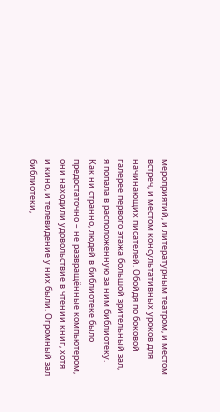мероприятий, и литературным театром, и местом встреч, и местом консультативных уроков для начинающих писателей. Обойдя по боковой галерее первого этажа большой зрительный зал, я попала в расположенную за ним библиотеку. Как ни странно, людей в библиотеке было предостаточно – не развращённые компьютером, они находили удовольствие в чтении книг, хотя и кино, и телевидение у них были. Огромный зал библиотеки,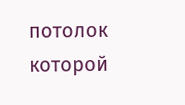потолок которой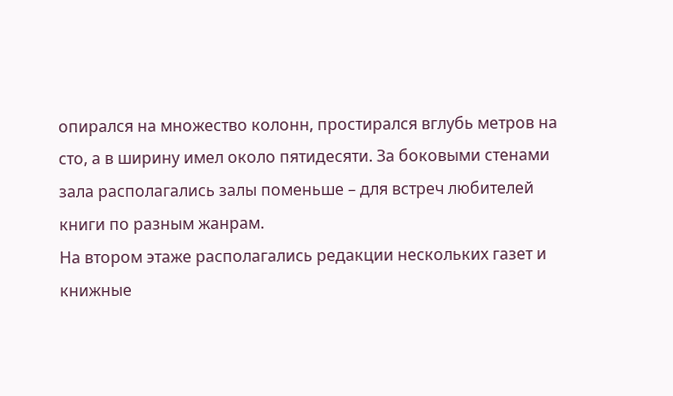опирался на множество колонн, простирался вглубь метров на сто, а в ширину имел около пятидесяти. За боковыми стенами зала располагались залы поменьше – для встреч любителей книги по разным жанрам.
На втором этаже располагались редакции нескольких газет и книжные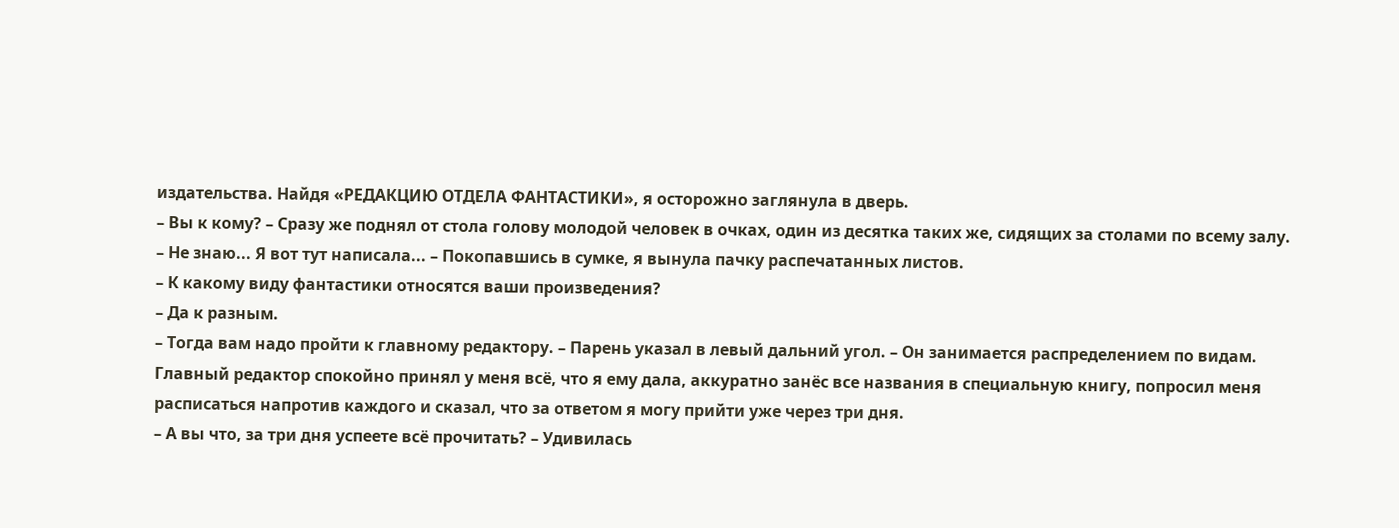издательства. Найдя «РЕДАКЦИЮ ОТДЕЛА ФАНТАСТИКИ», я осторожно заглянула в дверь.
– Вы к кому? – Сразу же поднял от стола голову молодой человек в очках, один из десятка таких же, сидящих за столами по всему залу.
– Не знаю... Я вот тут написала... – Покопавшись в сумке, я вынула пачку распечатанных листов.
– К какому виду фантастики относятся ваши произведения?
– Да к разным.
– Тогда вам надо пройти к главному редактору. – Парень указал в левый дальний угол. – Он занимается распределением по видам.
Главный редактор спокойно принял у меня всё, что я ему дала, аккуратно занёс все названия в специальную книгу, попросил меня расписаться напротив каждого и сказал, что за ответом я могу прийти уже через три дня.
– А вы что, за три дня успеете всё прочитать? – Удивилась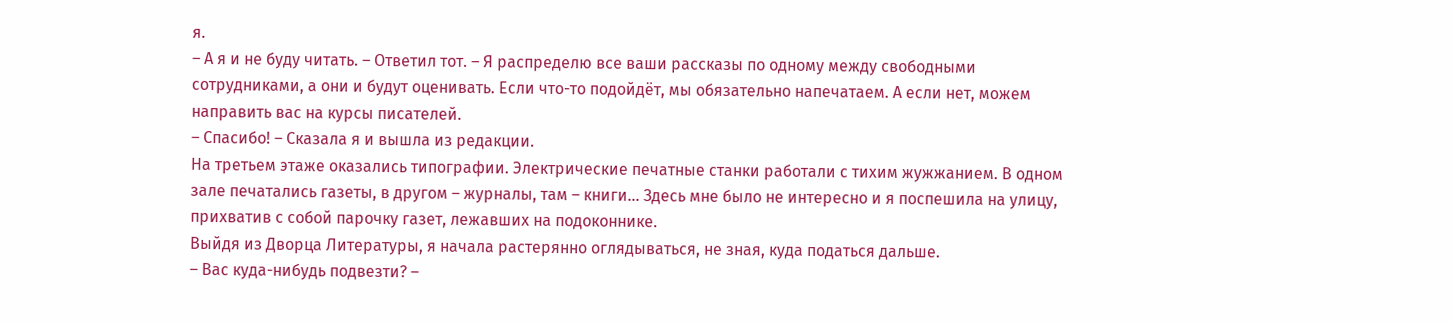я.
– А я и не буду читать. – Ответил тот. – Я распределю все ваши рассказы по одному между свободными сотрудниками, а они и будут оценивать. Если что-то подойдёт, мы обязательно напечатаем. А если нет, можем направить вас на курсы писателей.
– Спасибо! – Сказала я и вышла из редакции.
На третьем этаже оказались типографии. Электрические печатные станки работали с тихим жужжанием. В одном зале печатались газеты, в другом – журналы, там – книги... Здесь мне было не интересно и я поспешила на улицу, прихватив с собой парочку газет, лежавших на подоконнике.
Выйдя из Дворца Литературы, я начала растерянно оглядываться, не зная, куда податься дальше.
– Вас куда-нибудь подвезти? –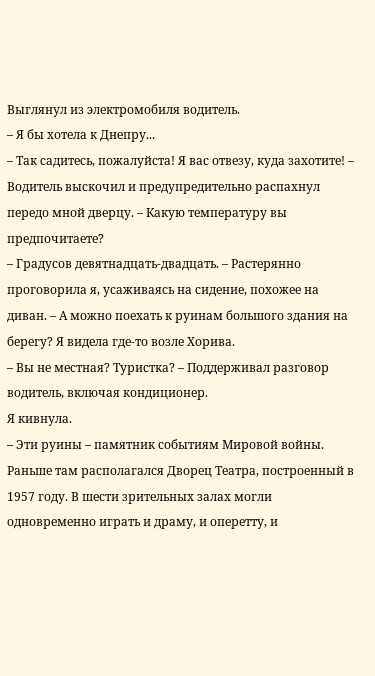Выглянул из электромобиля водитель.
– Я бы хотела к Днепру...
– Так садитесь, пожалуйста! Я вас отвезу, куда захотите! – Водитель выскочил и предупредительно распахнул передо мной дверцу. – Какую температуру вы предпочитаете?
– Градусов девятнадцать-двадцать. – Растерянно проговорила я, усаживаясь на сидение, похожее на диван. – А можно поехать к руинам большого здания на берегу? Я видела где-то возле Хорива.
– Вы не местная? Туристка? – Поддерживал разговор водитель, включая кондиционер.
Я кивнула.
– Эти руины – памятник событиям Мировой войны. Раньше там располагался Дворец Театра, построенный в 1957 году. В шести зрительных залах могли одновременно играть и драму, и оперетту, и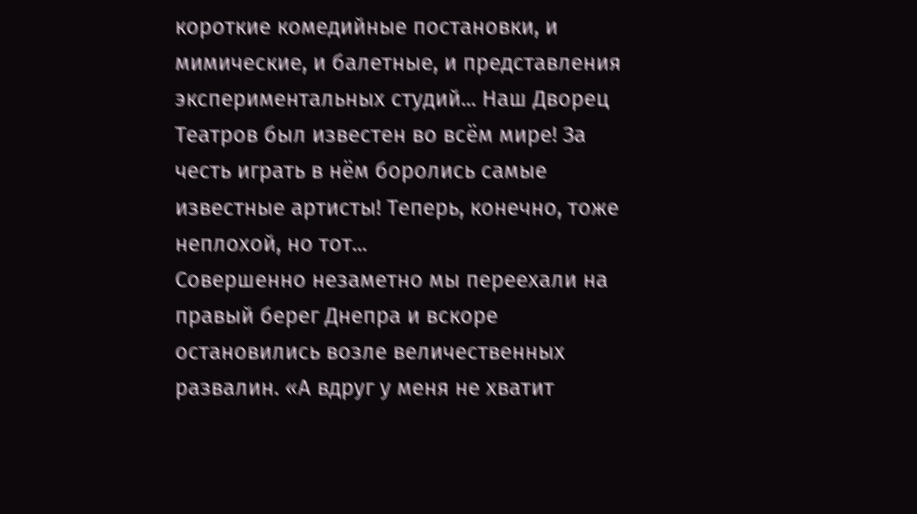короткие комедийные постановки, и мимические, и балетные, и представления экспериментальных студий... Наш Дворец Театров был известен во всём мире! За честь играть в нём боролись самые известные артисты! Теперь, конечно, тоже неплохой, но тот...
Совершенно незаметно мы переехали на правый берег Днепра и вскоре остановились возле величественных развалин. «А вдруг у меня не хватит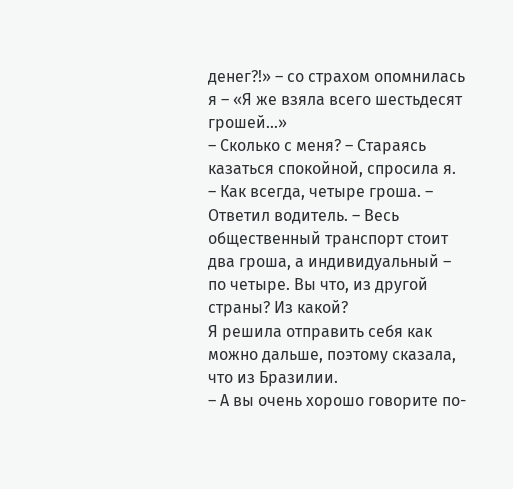денег?!» – со страхом опомнилась я – «Я же взяла всего шестьдесят грошей...»
– Сколько с меня? – Стараясь казаться спокойной, спросила я.
– Как всегда, четыре гроша. – Ответил водитель. – Весь общественный транспорт стоит два гроша, а индивидуальный – по четыре. Вы что, из другой страны? Из какой?
Я решила отправить себя как можно дальше, поэтому сказала, что из Бразилии.
– А вы очень хорошо говорите по-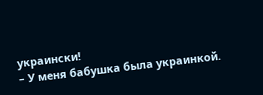украински!
– У меня бабушка была украинкой.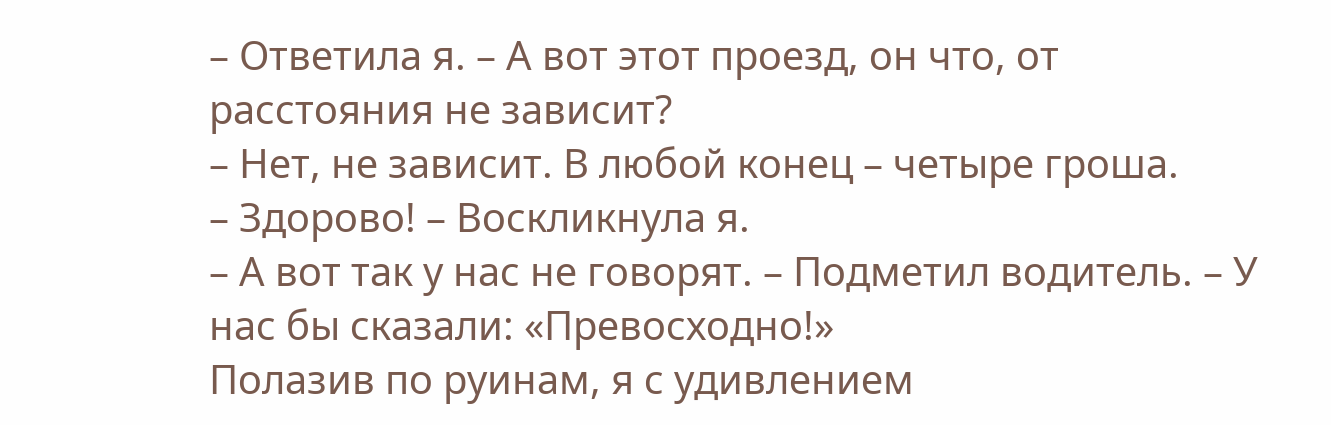– Ответила я. – А вот этот проезд, он что, от расстояния не зависит?
– Нет, не зависит. В любой конец – четыре гроша.
– Здорово! – Воскликнула я.
– А вот так у нас не говорят. – Подметил водитель. – У нас бы сказали: «Превосходно!»
Полазив по руинам, я с удивлением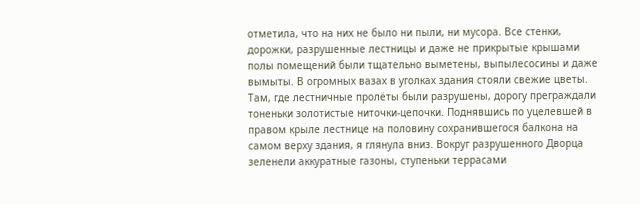отметила, что на них не было ни пыли, ни мусора. Все стенки, дорожки, разрушенные лестницы и даже не прикрытые крышами полы помещений были тщательно выметены, выпылесосины и даже вымыты. В огромных вазах в уголках здания стояли свежие цветы. Там, где лестничные пролёты были разрушены, дорогу преграждали тоненьки золотистые ниточки-цепочки. Поднявшись по уцелевшей в правом крыле лестнице на половину сохранившегося балкона на самом верху здания, я глянула вниз. Вокруг разрушенного Дворца зеленели аккуратные газоны, ступеньки террасами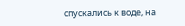спускались к воде, на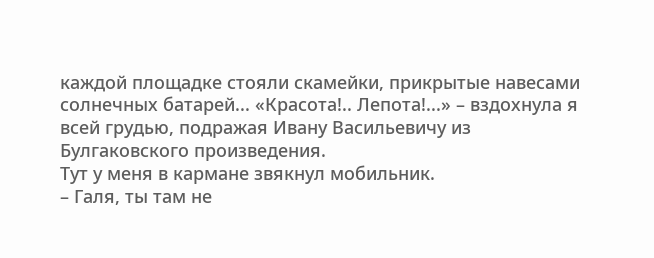каждой площадке стояли скамейки, прикрытые навесами солнечных батарей... «Красота!.. Лепота!...» – вздохнула я всей грудью, подражая Ивану Васильевичу из Булгаковского произведения.
Тут у меня в кармане звякнул мобильник.
– Галя, ты там не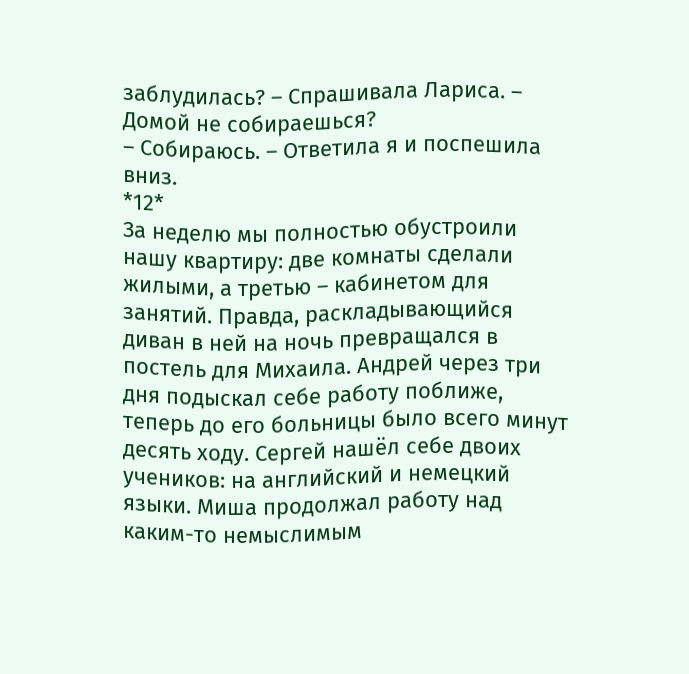заблудилась? – Спрашивала Лариса. – Домой не собираешься?
– Собираюсь. – Ответила я и поспешила вниз.
*12*
За неделю мы полностью обустроили нашу квартиру: две комнаты сделали жилыми, а третью – кабинетом для занятий. Правда, раскладывающийся диван в ней на ночь превращался в постель для Михаила. Андрей через три дня подыскал себе работу поближе, теперь до его больницы было всего минут десять ходу. Сергей нашёл себе двоих учеников: на английский и немецкий языки. Миша продолжал работу над каким-то немыслимым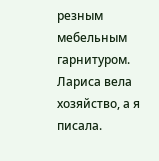резным мебельным гарнитуром. Лариса вела хозяйство, а я писала.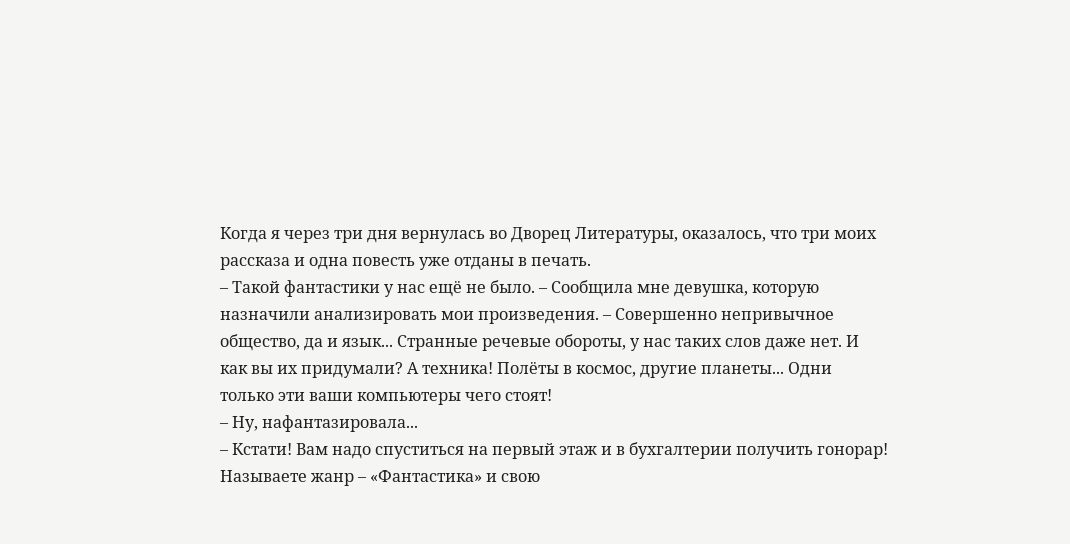Когда я через три дня вернулась во Дворец Литературы, оказалось, что три моих рассказа и одна повесть уже отданы в печать.
– Такой фантастики у нас ещё не было. – Сообщила мне девушка, которую назначили анализировать мои произведения. – Совершенно непривычное общество, да и язык... Странные речевые обороты, у нас таких слов даже нет. И как вы их придумали? А техника! Полёты в космос, другие планеты... Одни только эти ваши компьютеры чего стоят!
– Ну, нафантазировала...
– Кстати! Вам надо спуститься на первый этаж и в бухгалтерии получить гонорар! Называете жанр – «Фантастика» и свою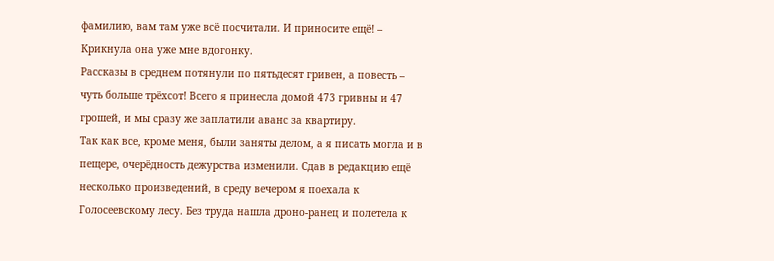фамилию, вам там уже всё посчитали. И приносите ещё! – Крикнула она уже мне вдогонку.
Рассказы в среднем потянули по пятьдесят гривен, а повесть – чуть больше трёхсот! Всего я принесла домой 473 гривны и 47 грошей, и мы сразу же заплатили аванс за квартиру.
Так как все, кроме меня, были заняты делом, а я писать могла и в пещере, очерёдность дежурства изменили. Сдав в редакцию ещё несколько произведений, в среду вечером я поехала к Голосеевскому лесу. Без труда нашла дроно-ранец и полетела к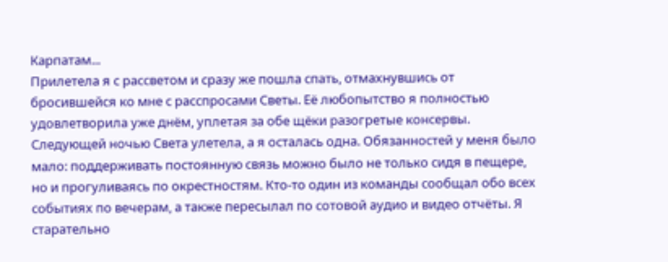Карпатам...
Прилетела я с рассветом и сразу же пошла спать, отмахнувшись от бросившейся ко мне с расспросами Светы. Её любопытство я полностью удовлетворила уже днём, уплетая за обе щёки разогретые консервы.
Следующей ночью Света улетела, а я осталась одна. Обязанностей у меня было мало: поддерживать постоянную связь можно было не только сидя в пещере, но и прогуливаясь по окрестностям. Кто-то один из команды сообщал обо всех событиях по вечерам, а также пересылал по сотовой аудио и видео отчёты. Я старательно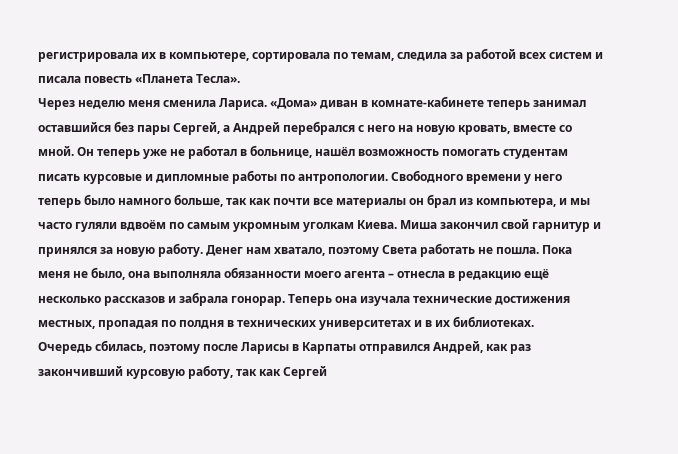регистрировала их в компьютере, сортировала по темам, следила за работой всех систем и писала повесть «Планета Тесла».
Через неделю меня сменила Лариса. «Дома» диван в комнате-кабинете теперь занимал оставшийся без пары Сергей, а Андрей перебрался с него на новую кровать, вместе со мной. Он теперь уже не работал в больнице, нашёл возможность помогать студентам писать курсовые и дипломные работы по антропологии. Свободного времени у него теперь было намного больше, так как почти все материалы он брал из компьютера, и мы часто гуляли вдвоём по самым укромным уголкам Киева. Миша закончил свой гарнитур и принялся за новую работу. Денег нам хватало, поэтому Света работать не пошла. Пока меня не было, она выполняла обязанности моего агента – отнесла в редакцию ещё несколько рассказов и забрала гонорар. Теперь она изучала технические достижения местных, пропадая по полдня в технических университетах и в их библиотеках.
Очередь сбилась, поэтому после Ларисы в Карпаты отправился Андрей, как раз закончивший курсовую работу, так как Сергей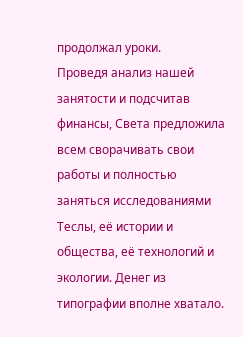продолжал уроки.
Проведя анализ нашей занятости и подсчитав финансы, Света предложила всем сворачивать свои работы и полностью заняться исследованиями Теслы, её истории и общества, её технологий и экологии. Денег из типографии вполне хватало.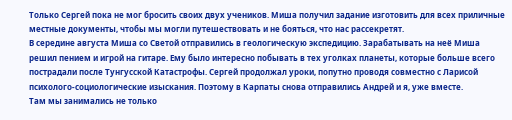Только Сергей пока не мог бросить своих двух учеников. Миша получил задание изготовить для всех приличные местные документы, чтобы мы могли путешествовать и не бояться, что нас рассекретят.
В середине августа Миша со Светой отправились в геологическую экспедицию. Зарабатывать на неё Миша решил пением и игрой на гитаре. Ему было интересно побывать в тех уголках планеты, которые больше всего пострадали после Тунгусской Катастрофы. Сергей продолжал уроки, попутно проводя совместно с Ларисой психолого-социологические изыскания. Поэтому в Карпаты снова отправились Андрей и я, уже вместе.
Там мы занимались не только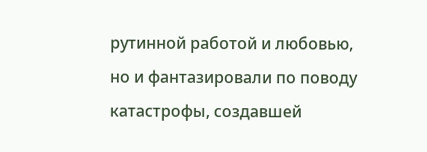рутинной работой и любовью, но и фантазировали по поводу катастрофы, создавшей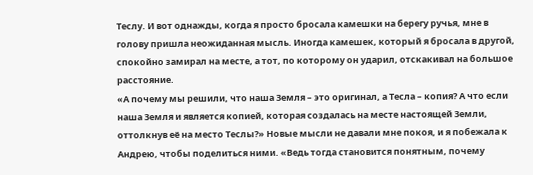Теслу. И вот однажды, когда я просто бросала камешки на берегу ручья, мне в голову пришла неожиданная мысль. Иногда камешек, который я бросала в другой, спокойно замирал на месте, а тот, по которому он ударил, отскакивал на большое расстояние.
«А почему мы решили, что наша Земля – это оригинал, а Тесла – копия? А что если наша Земля и является копией, которая создалась на месте настоящей Земли, оттолкнув её на место Теслы?» Новые мысли не давали мне покоя, и я побежала к Андрею, чтобы поделиться ними. «Ведь тогда становится понятным, почему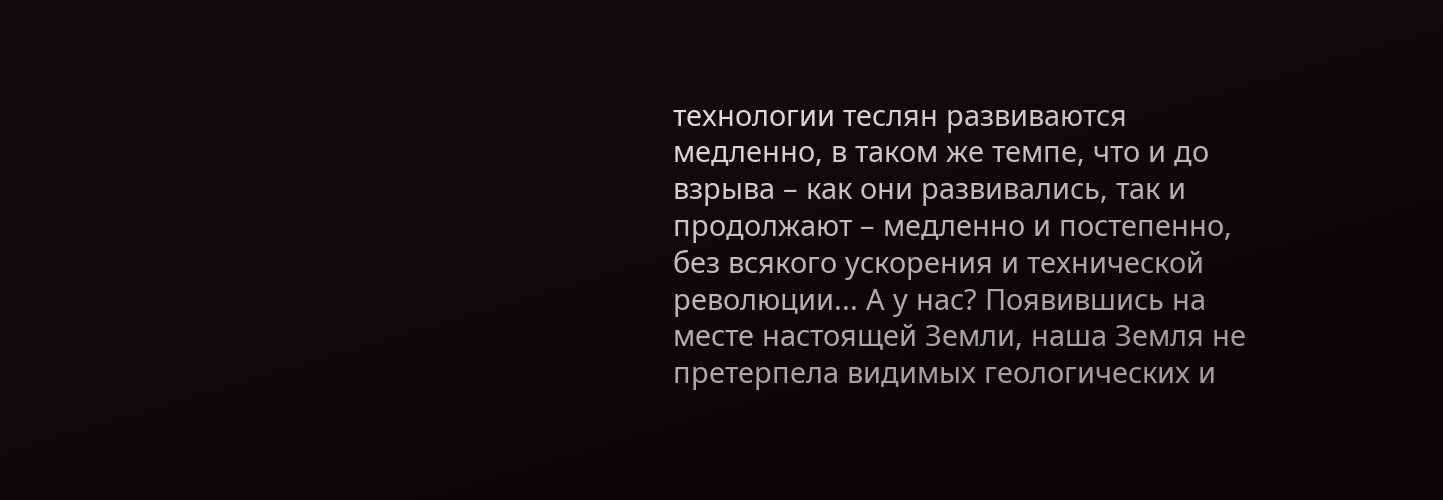технологии теслян развиваются медленно, в таком же темпе, что и до взрыва – как они развивались, так и продолжают – медленно и постепенно, без всякого ускорения и технической революции... А у нас? Появившись на месте настоящей Земли, наша Земля не претерпела видимых геологических и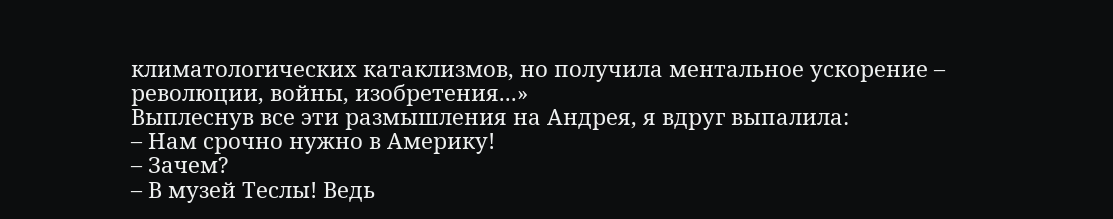климатологических катаклизмов, но получила ментальное ускорение – революции, войны, изобретения...»
Выплеснув все эти размышления на Андрея, я вдруг выпалила:
– Нам срочно нужно в Америку!
– Зачем?
– В музей Теслы! Ведь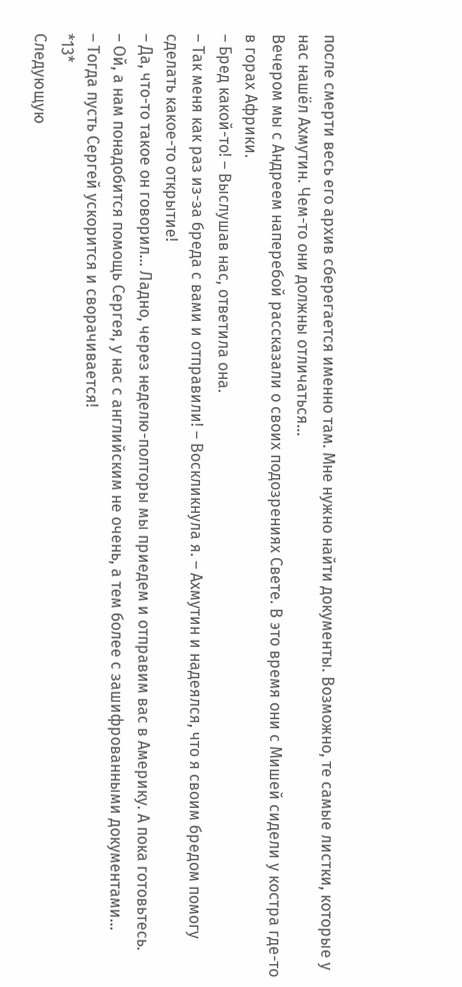после смерти весь его архив сберегается именно там. Мне нужно найти документы. Возможно, те самые листки, которые у нас нашёл Ахмутин. Чем-то они должны отличаться...
Вечером мы с Андреем наперебой рассказали о своих подозрениях Свете. В это время они с Мишей сидели у костра где-то в горах Африки.
– Бред какой-то! – Выслушав нас, ответила она.
– Так меня как раз из-за бреда с вами и отправили! – Воскликнула я. – Ахмутин и надеялся, что я своим бредом помогу сделать какое-то открытие!
– Да, что-то такое он говорил... Ладно, через неделю-полторы мы приедем и отправим вас в Америку. А пока готовьтесь.
– Ой, а нам понадобится помощь Сергея, у нас с английским не очень, а тем более с зашифрованными документами...
– Тогда пусть Сергей ускорится и сворачивается!
*13*
Следующую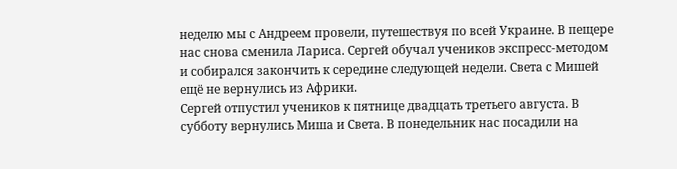неделю мы с Андреем провели, путешествуя по всей Украине. В пещере нас снова сменила Лариса. Сергей обучал учеников экспресс-методом и собирался закончить к середине следующей недели. Света с Мишей ещё не вернулись из Африки.
Сергей отпустил учеников к пятнице двадцать третьего августа. В субботу вернулись Миша и Света. В понедельник нас посадили на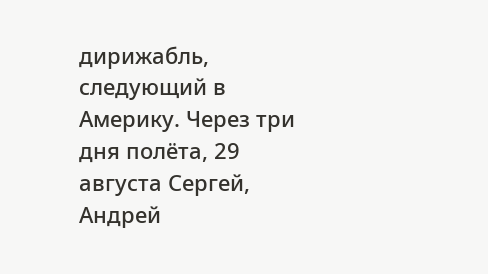дирижабль, следующий в Америку. Через три дня полёта, 29 августа Сергей, Андрей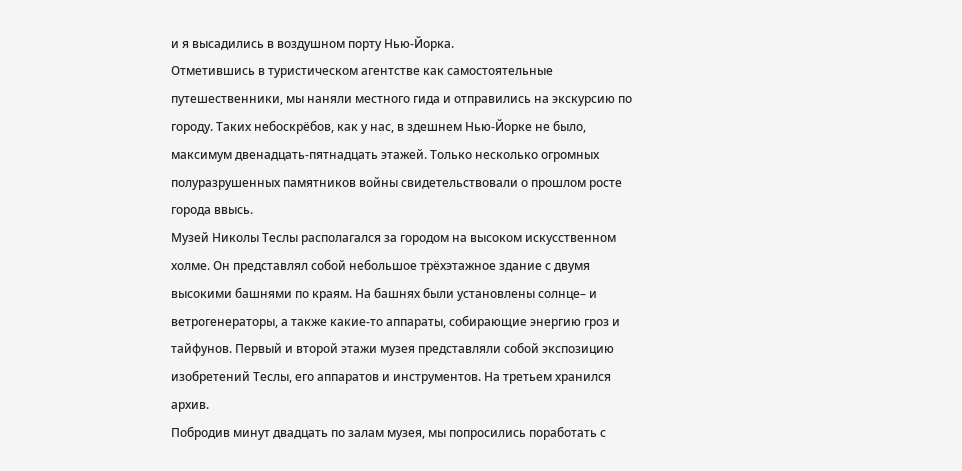и я высадились в воздушном порту Нью-Йорка.
Отметившись в туристическом агентстве как самостоятельные путешественники, мы наняли местного гида и отправились на экскурсию по городу. Таких небоскрёбов, как у нас, в здешнем Нью-Йорке не было, максимум двенадцать-пятнадцать этажей. Только несколько огромных полуразрушенных памятников войны свидетельствовали о прошлом росте города ввысь.
Музей Николы Теслы располагался за городом на высоком искусственном холме. Он представлял собой небольшое трёхэтажное здание с двумя высокими башнями по краям. На башнях были установлены солнце– и ветрогенераторы, а также какие-то аппараты, собирающие энергию гроз и тайфунов. Первый и второй этажи музея представляли собой экспозицию изобретений Теслы, его аппаратов и инструментов. На третьем хранился архив.
Побродив минут двадцать по залам музея, мы попросились поработать с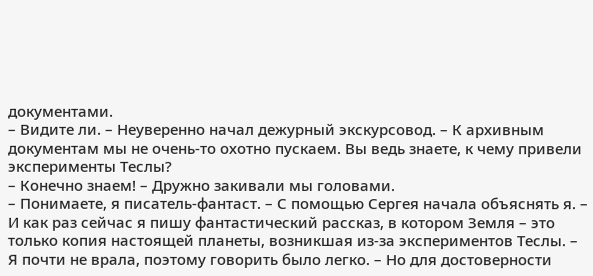документами.
– Видите ли. – Неуверенно начал дежурный экскурсовод. – К архивным документам мы не очень-то охотно пускаем. Вы ведь знаете, к чему привели эксперименты Теслы?
– Конечно знаем! – Дружно закивали мы головами.
– Понимаете, я писатель-фантаст. – С помощью Сергея начала объяснять я. – И как раз сейчас я пишу фантастический рассказ, в котором Земля – это только копия настоящей планеты, возникшая из-за экспериментов Теслы. – Я почти не врала, поэтому говорить было легко. – Но для достоверности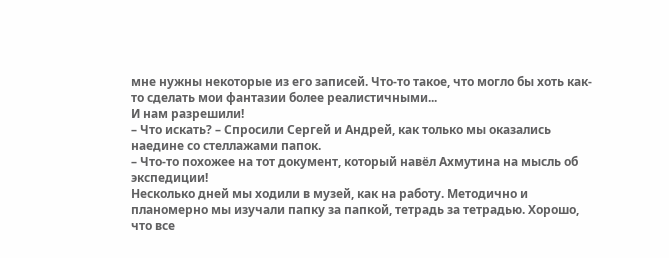мне нужны некоторые из его записей. Что-то такое, что могло бы хоть как-то сделать мои фантазии более реалистичными...
И нам разрешили!
– Что искать? – Спросили Сергей и Андрей, как только мы оказались наедине со стеллажами папок.
– Что-то похожее на тот документ, который навёл Ахмутина на мысль об экспедиции!
Несколько дней мы ходили в музей, как на работу. Методично и планомерно мы изучали папку за папкой, тетрадь за тетрадью. Хорошо, что все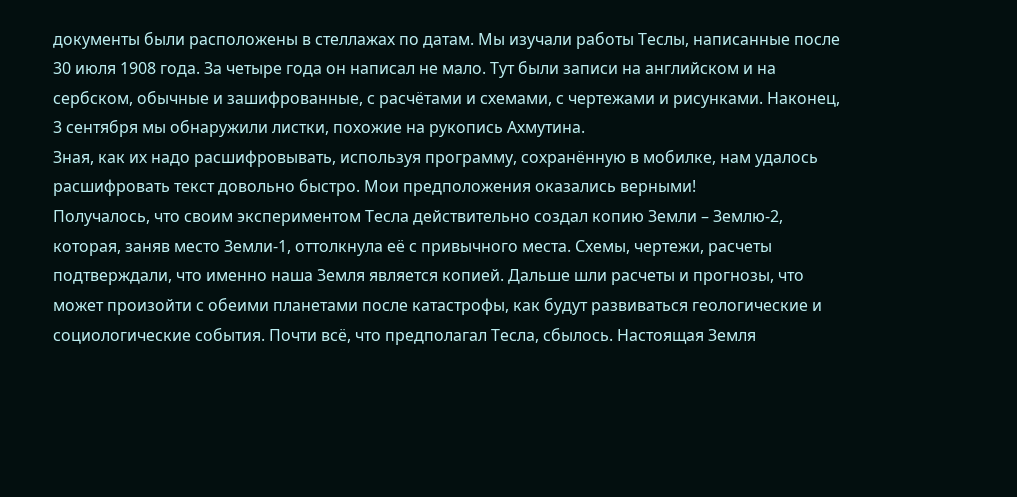документы были расположены в стеллажах по датам. Мы изучали работы Теслы, написанные после 30 июля 1908 года. За четыре года он написал не мало. Тут были записи на английском и на сербском, обычные и зашифрованные, с расчётами и схемами, с чертежами и рисунками. Наконец, 3 сентября мы обнаружили листки, похожие на рукопись Ахмутина.
Зная, как их надо расшифровывать, используя программу, сохранённую в мобилке, нам удалось расшифровать текст довольно быстро. Мои предположения оказались верными!
Получалось, что своим экспериментом Тесла действительно создал копию Земли – Землю-2, которая, заняв место Земли-1, оттолкнула её с привычного места. Схемы, чертежи, расчеты подтверждали, что именно наша Земля является копией. Дальше шли расчеты и прогнозы, что может произойти с обеими планетами после катастрофы, как будут развиваться геологические и социологические события. Почти всё, что предполагал Тесла, сбылось. Настоящая Земля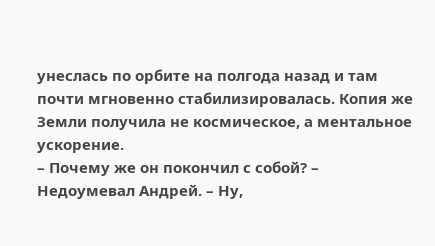унеслась по орбите на полгода назад и там почти мгновенно стабилизировалась. Копия же Земли получила не космическое, а ментальное ускорение.
– Почему же он покончил с собой? – Недоумевал Андрей. – Ну,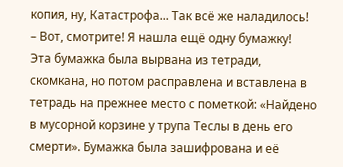копия, ну, Катастрофа... Так всё же наладилось!
– Вот, смотрите! Я нашла ещё одну бумажку!
Эта бумажка была вырвана из тетради, скомкана, но потом расправлена и вставлена в тетрадь на прежнее место с пометкой: «Найдено в мусорной корзине у трупа Теслы в день его смерти». Бумажка была зашифрована и её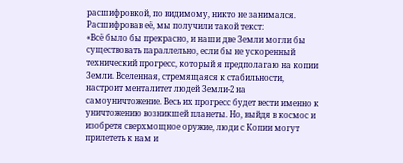расшифровкой, по видимому, никто не занимался. Расшифровав её, мы получили такой текст:
«Всё было бы прекрасно, и наши две Земли могли бы существовать параллельно, если бы не ускоренный технический прогресс, который я предполагаю на копии Земли. Вселенная, стремящаяся к стабильности, настроит менталитет людей Земли-2 на самоуничтожение. Весь их прогресс будет вести именно к уничтожению возникшей планеты. Но, выйдя в космос и изобретя сверхмощное оружие, люди с Копии могут прилететь к нам и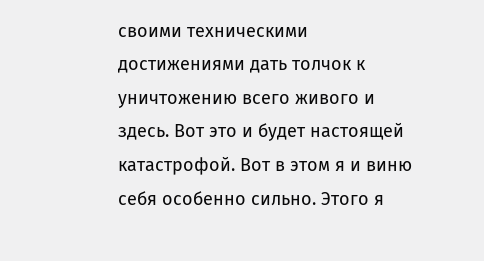своими техническими достижениями дать толчок к уничтожению всего живого и здесь. Вот это и будет настоящей катастрофой. Вот в этом я и виню себя особенно сильно. Этого я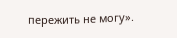пережить не могу».